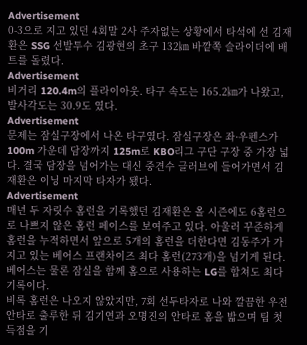Advertisement
0-3으로 지고 있던 4회말 2사 주자없는 상황에서 타석에 선 김재환은 SSG 선발투수 김광현의 초구 132㎞ 바깥쪽 슬라이더에 배트를 돌렸다.
Advertisement
비거리 120.4m의 플라이아웃. 타구 속도는 165.2㎞가 나왔고, 발사각도는 30.9도 였다.
Advertisement
문제는 잠실구장에서 나온 타구였다. 잠실구장은 좌·우펜스가 100m 가운데 담장까지 125m로 KBO리그 구단 구장 중 가장 넓다. 결국 담장을 넘어가는 대신 중견수 글러브에 들어가면서 김재환은 이닝 마지막 타자가 됐다.
Advertisement
매년 두 자릿수 홈런을 기록했던 김재환은 올 시즌에도 6홈런으로 나쁘지 않은 홈런 페이스를 보여주고 있다. 아울러 꾸준하게 홈런을 누적하면서 앞으로 5개의 홈런을 더한다면 김동주가 가지고 있는 베어스 프랜차이즈 최다 홈런(273개)을 넘기게 된다. 베어스는 물론 잠실을 함께 홈으로 사용하는 LG를 합쳐도 최다 기록이다.
비록 홈런은 나오지 않았지만, 7회 선두타자로 나와 깔끔한 우전 안타로 출루한 뒤 김기연과 오명진의 안타로 홈을 밟으며 팀 첫 득점을 기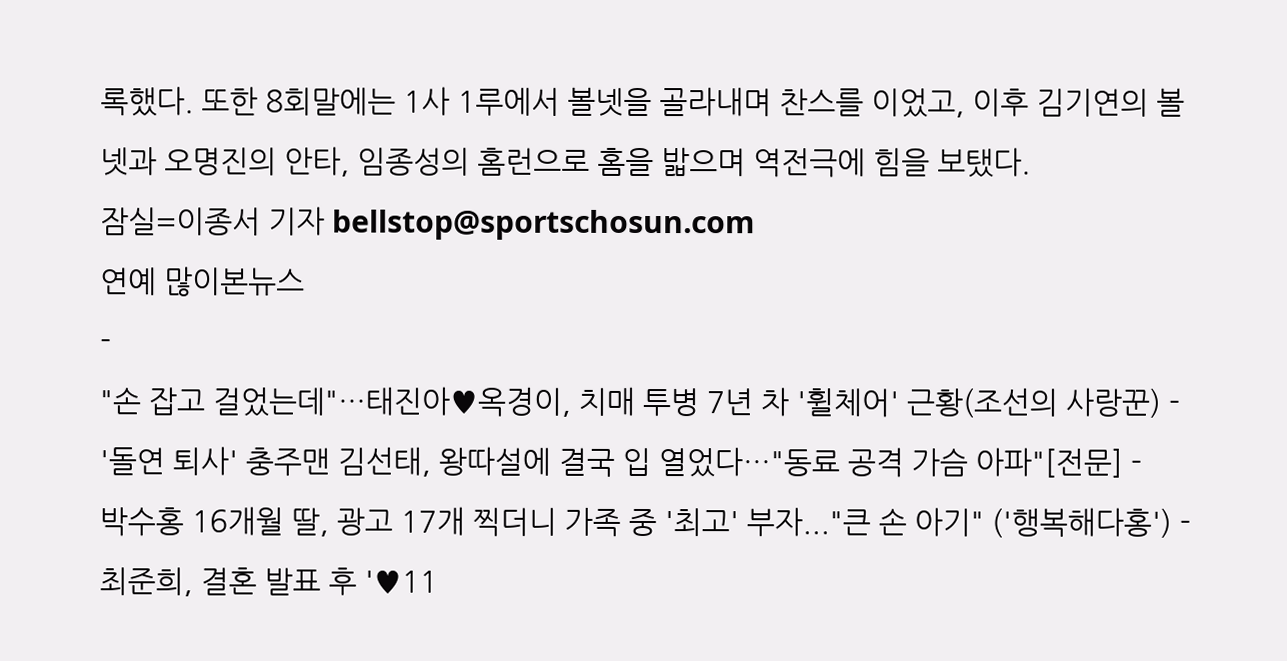록했다. 또한 8회말에는 1사 1루에서 볼넷을 골라내며 찬스를 이었고, 이후 김기연의 볼넷과 오명진의 안타, 임종성의 홈런으로 홈을 밟으며 역전극에 힘을 보탰다.
잠실=이종서 기자 bellstop@sportschosun.com
연예 많이본뉴스
-
"손 잡고 걸었는데"…태진아♥옥경이, 치매 투병 7년 차 '휠체어' 근황(조선의 사랑꾼) -
'돌연 퇴사' 충주맨 김선태, 왕따설에 결국 입 열었다…"동료 공격 가슴 아파"[전문] -
박수홍 16개월 딸, 광고 17개 찍더니 가족 중 '최고' 부자..."큰 손 아기" ('행복해다홍') -
최준희, 결혼 발표 후 '♥11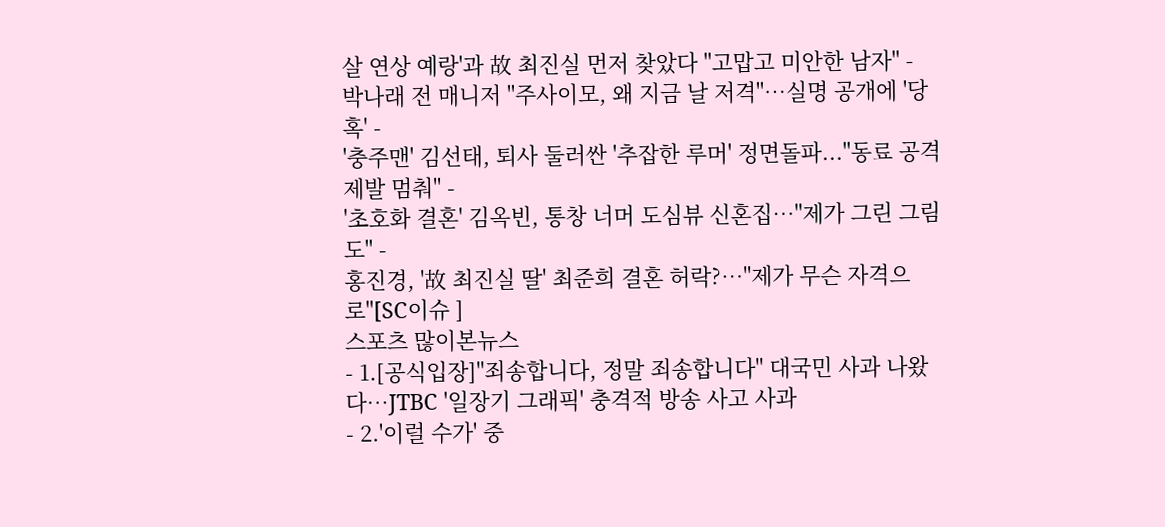살 연상 예랑'과 故 최진실 먼저 찾았다 "고맙고 미안한 남자" -
박나래 전 매니저 "주사이모, 왜 지금 날 저격"…실명 공개에 '당혹' -
'충주맨' 김선태, 퇴사 둘러싼 '추잡한 루머' 정면돌파..."동료 공격 제발 멈춰" -
'초호화 결혼' 김옥빈, 통창 너머 도심뷰 신혼집…"제가 그린 그림도" -
홍진경, '故 최진실 딸' 최준희 결혼 허락?…"제가 무슨 자격으로"[SC이슈 ]
스포츠 많이본뉴스
- 1.[공식입장]"죄송합니다, 정말 죄송합니다" 대국민 사과 나왔다…JTBC '일장기 그래픽' 충격적 방송 사고 사과
- 2.'이럴 수가' 중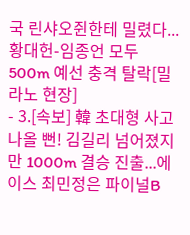국 린샤오쥔한테 밀렸다...황대헌-임종언 모두 500m 예선 충격 탈락[밀라노 현장]
- 3.[속보] 韓 초대형 사고 나올 뻔! 김길리 넘어졌지만 1000m 결승 진출...에이스 최민정은 파이널B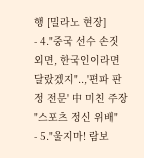행 [밀라노 현장]
- 4."중국 선수 손짓 외면, 한국인이라면 달랐겠지"..,'편파 판정 전문' 中 미친 주장 "스포츠 정신 위배"
- 5."울지마! 람보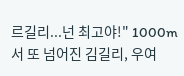르길리...넌 최고야!" 1000m서 또 넘어진 김길리, 우여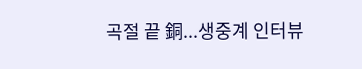곡절 끝 銅...생중계 인터뷰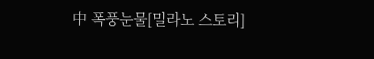中 폭풍눈물[밀라노 스토리]